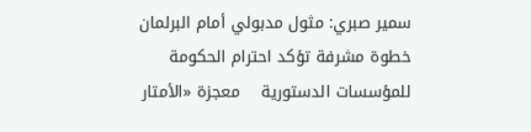سمير صبري: مثول مدبولي أمام البرلمان خطوة مشرفة تؤكد احترام الحكومة للمؤسسات الدستورية    معجزة «الأمتار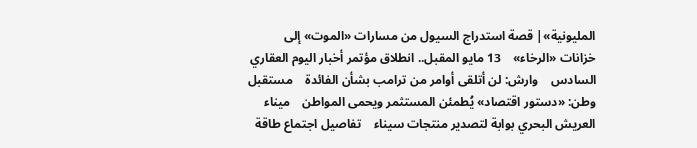المليونية»| قصة استدراج السيول من مسارات «الموت» إلى خزانات «الرخاء»    13 مايو المقبل.. انطلاق مؤتمر أخبار اليوم العقاري السادس    وارش: لن أتلقى أوامر من ترامب بشأن الفائدة    مستقبل وطن: «دستور اقتصاد» يُطمئن المستثمر ويحمى المواطن    ميناء العريش البحري بوابة لتصدير منتجات سيناء    تفاصيل اجتماع طاقة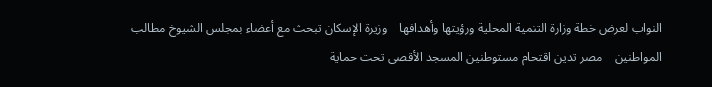النواب لعرض خطة وزارة التنمية المحلية ورؤيتها وأهدافها    وزيرة الإسكان تبحث مع أعضاء بمجلس الشيوخ مطالب المواطنين    مصر تدين اقتحام مستوطنين المسجد الأقصى تحت حماية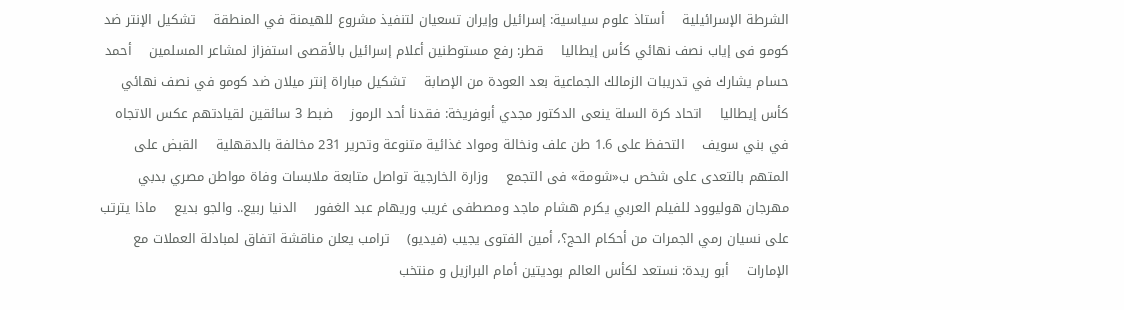الشرطة الإسرائيلية    أستاذ علوم سياسية: إسرائيل وإيران تسعيان لتنفيذ مشروع للهيمنة في المنطقة    تشكيل الإنتر ضد كومو فى إياب نصف نهائي كأس إيطاليا    قطر: رفع مستوطنين أعلام إسرائيل بالأقصى استفزاز لمشاعر المسلمين    أحمد حسام يشارك في تدريبات الزمالك الجماعية بعد العودة من الإصابة    تشكيل مباراة إنتر ميلان ضد كومو في نصف نهائي كأس إيطاليا    اتحاد كرة السلة ينعى الدكتور مجدي أبوفريخة: فقدنا أحد الرموز    ضبط 3 سائقين لقيادتهم عكس الاتجاه في بني سويف    التحفظ على 1.6 طن علف ونخالة ومواد غذائية متنوعة وتحرير 231 مخالفة بالدقهلية    القبض على المتهم بالتعدى على شخص ب«شومة» فى التجمع    وزارة الخارجية تواصل متابعة ملابسات وفاة مواطن مصري بدبي    مهرجان هوليوود للفيلم العربي يكرم هشام ماجد ومصطفى غريب وريهام عبد الغفور    الدنيا ربيع.. والجو بديع    ماذا يترتب على نسيان رمي الجمرات من أحكام الحج؟، أمين الفتوى يجيب (فيديو)    ترامب يعلن مناقشة اتفاق لمبادلة العملات مع الإمارات    أبو ريدة: نستعد لكأس العالم بوديتين أمام البرازيل و منتخب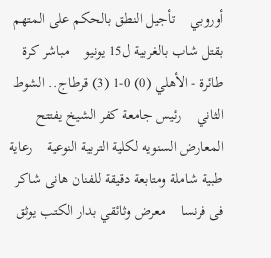أوروبي    تأجيل النطق بالحكم على المتهم بقتل شاب بالغربية ل15 يونيو    مباشر كرة طائرة - الأهلي (0) 0-1 (3) قرطاج.. الشوط الثاني    رئيس جامعة كفر الشيخ يفتتح المعارض السنويه لكلية التربية النوعية    رعاية طبية شاملة ومتابعة دقيقة للفنان هانى شاكر فى فرنسا    معرض وثائقي بدار الكتب يوثق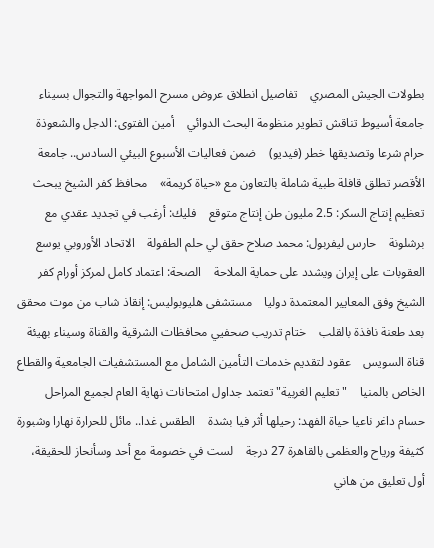بطولات الجيش المصري    تفاصيل انطلاق عروض مسرح المواجهة والتجوال بسيناء    جامعة أسيوط تناقش تطوير منظومة البحث الدوائي    أمين الفتوى: الدجل والشعوذة حرام شرعا وتصديقها خطر (فيديو)    ضمن فعاليات الأسبوع البيئي السادس.. جامعة الأقصر تطلق قافلة طبية شاملة بالتعاون مع «حياة كريمة»    محافظ كفر الشيخ يبحث تعظيم إنتاج السكر: 2.5 مليون طن إنتاج متوقع    فليك: أرغب في تجديد عقدي مع برشلونة    حارس ليفربول: محمد صلاح حقق لي حلم الطفولة    الاتحاد الأوروبي يوسع العقوبات على إيران ويشدد على حماية الملاحة    الصحة: اعتماد كامل لمركز أورام كفر الشيخ وفق المعايير المعتمدة دوليا    مستشفى هليوبوليس: إنقاذ شاب من موت محقق بعد طعنة نافذة بالقلب    ختام تدريب صحفيي محافظات الشرقية والقناة وسيناء بهيئة قناة السويس    عقود لتقديم خدمات التأمين الشامل مع المستشفيات الجامعية والقطاع الخاص بالمنيا    "تعليم الغربية" تعتمد جداول امتحانات نهاية العام لجميع المراحل    حسام داغر ناعيا حياة الفهد: رحيلها أثر فيا بشدة    الطقس غدا.. مائل للحرارة نهارا وشبورة كثيفة ورياح والعظمى بالقاهرة 27 درجة    لست في خصومة مع أحد وسأنحاز للحقيقة، أول تعليق من هاني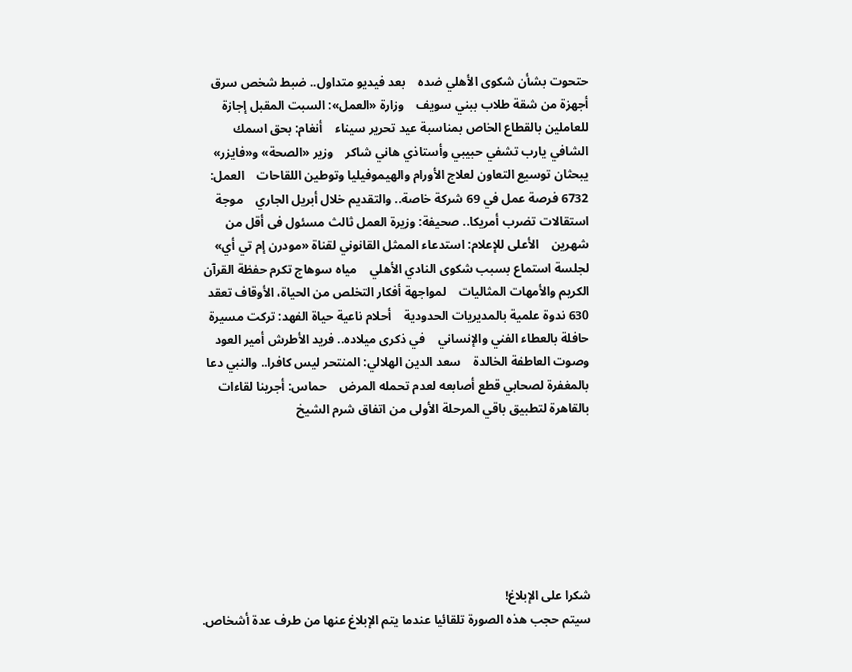حتحوت بشأن شكوى الأهلي ضده    بعد فيديو متداول.. ضبط شخص سرق أجهزة من شقة طلاب ببني سويف    وزارة «العمل»: السبت المقبل إجازة للعاملين بالقطاع الخاص بمناسبة عيد تحرير سيناء    أنغام: بحق اسمك الشافي يارب تشفي حبيبي وأستاذي هاني شاكر    وزير «الصحة» و«فايزر» يبحثان توسيع التعاون لعلاج الأورام والهيموفيليا وتوطين اللقاحات    العمل: 6732 فرصة عمل في 69 شركة خاصة.. والتقديم خلال أبريل الجاري    موجة استقالات تضرب أمريكا.. صحيفة: وزيرة العمل ثالث مسئول فى أقل من شهرين    الأعلى للإعلام: استدعاء الممثل القانوني لقناة «مودرن إم تي أي» لجلسة استماع بسبب شكوى النادي الأهلي    مياه سوهاج تكرم حفظة القرآن الكريم والأمهات المثاليات    لمواجهة أفكار التخلص من الحياة، الأوقاف تعقد 630 ندوة علمية بالمديريات الحدودية    أحلام ناعية حياة الفهد: تركت مسيرة حافلة بالعطاء الفني والإنساني    في ذكرى ميلاده.. فريد الأطرش أمير العود وصوت العاطفة الخالدة    سعد الدين الهلالي: المنتحر ليس كافرا.. والنبي دعا بالمغفرة لصحابي قطع أصابعه لعدم تحمله المرض    حماس: أجرينا لقاءات بالقاهرة لتطبيق باقي المرحلة الأولى من اتفاق شرم الشيخ







شكرا على الإبلاغ!
سيتم حجب هذه الصورة تلقائيا عندما يتم الإبلاغ عنها من طرف عدة أشخاص.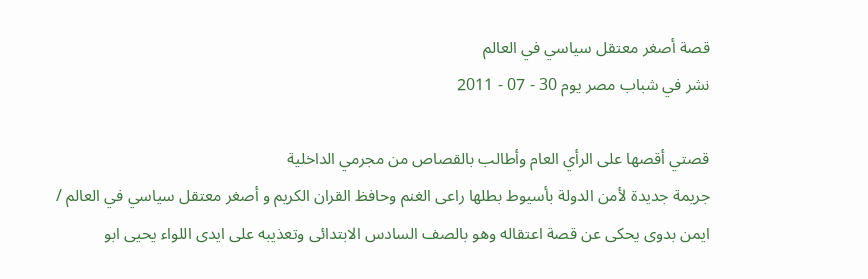قصة أصغر معتقل سياسي في العالم
نشر في شباب مصر يوم 30 - 07 - 2011

قصتي أقصها على الرأي العام وأطالب بالقصاص من مجرمي الداخلية
جريمة جديدة لأمن الدولة بأسيوط بطلها راعى الغنم وحافظ القران الكريم و أصغر معتقل سياسي في العالم / ايمن بدوى يحكى عن قصة اعتقاله وهو بالصف السادس الابتدائى وتعذيبه على ايدى اللواء يحيى ابو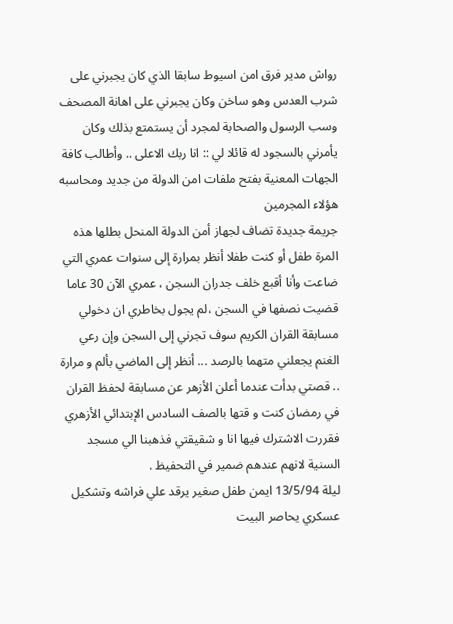رواش مدير فرق امن اسيوط سابقا الذي كان يجبرني على شرب العدس وهو ساخن وكان يجبرني على اهانة المصحف وسب الرسول والصحابة لمجرد أن يستمتع بذلك وكان يأمرني بالسجود له قائلا لي :: انا ربك الاعلى .. وأطالب كافة الجهات المعنية بفتح ملفات امن الدولة من جديد ومحاسبه هؤلاء المجرمين
جريمة جديدة تضاف لجهاز أمن الدولة المنحل بطلها هذه المرة طفل أو كنت طفلا أنظر بمرارة إلى سنوات عمري التي ضاعت وأنا أقبع خلف جدران السجن ، عمري الآن 30 عاما قضيت نصفها في السجن ،لم يجول بخاطري ان دخولي مسابقة القران الكريم سوف تجرني إلى السجن وإن رعي الغنم يجعلني متهما بالرصد ... أنظر إلى الماضي بألم و مرارة .. قصتي بدأت عندما أعلن الأزهر عن مسابقة لحفظ القران في رمضان كنت و قتها بالصف السادس الإبتدائي الأزهري فقررت الاشترك فيها انا و شقيقتي فذهبنا الي مسجد السنية لانهم عندهم ضمير في التحفيظ .
ليلة 13/5/94 ايمن طفل صغير يرقد علي فراشه وتشكيل عسكري يحاصر البيت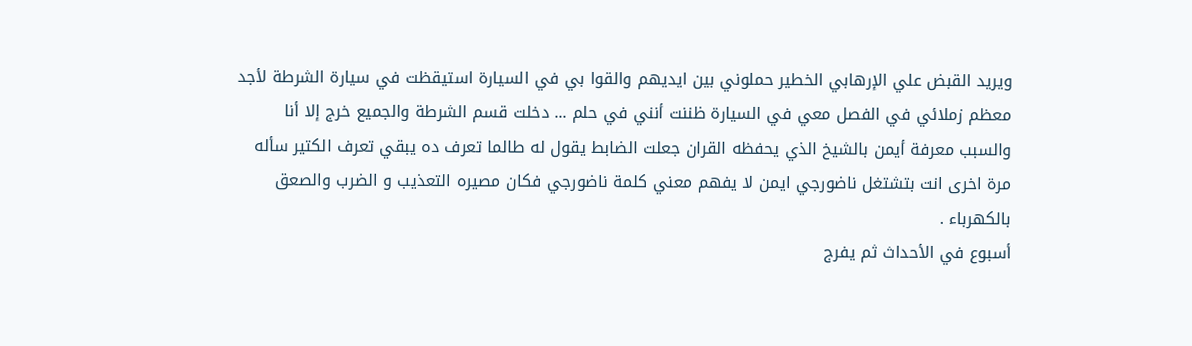ويريد القبض علي الإرهابي الخطير حملوني بين ايديهم والقوا بي في السيارة استيقظت في سيارة الشرطة لأجد معظم زملائي في الفصل معي في السيارة ظننت أنني في حلم ... دخلت قسم الشرطة والجميع خرج إلا أنا والسبب معرفة أيمن بالشيخ الذي يحفظه القران جعلت الضابط يقول له طالما تعرف ده يبقي تعرف الكتير سأله مرة اخرى انت بتشتغل ناضورجي ايمن لا يفهم معني كلمة ناضورجي فكان مصيره التعذيب و الضرب والصعق بالكهرباء .
أسبوع في الأحداث ثم يفرج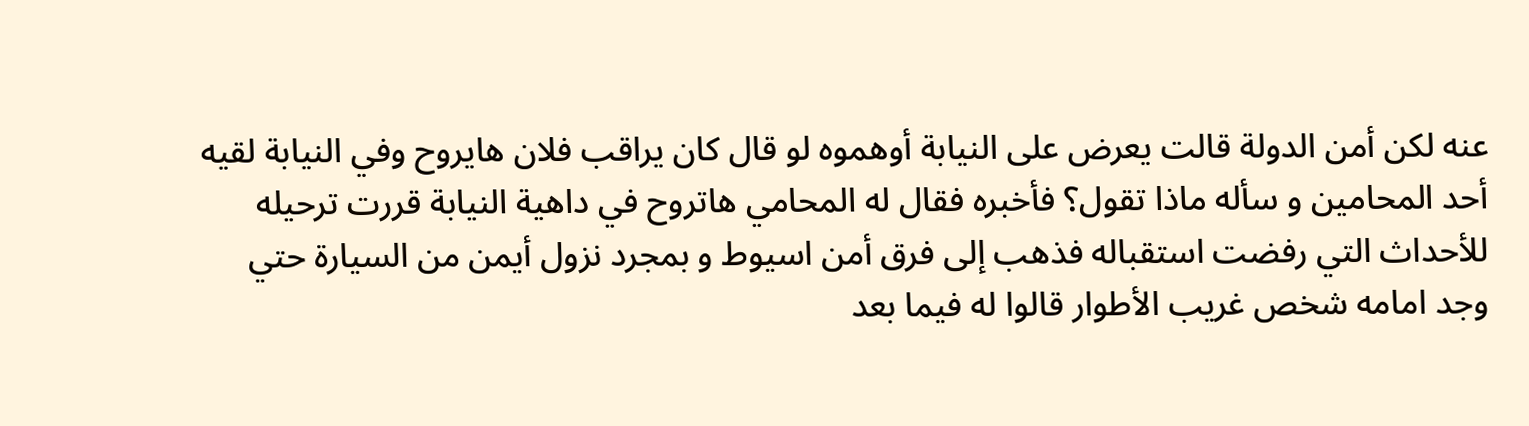عنه لكن أمن الدولة قالت يعرض على النيابة أوهموه لو قال كان يراقب فلان هايروح وفي النيابة لقيه أحد المحامين و سأله ماذا تقول؟ فأخبره فقال له المحامي هاتروح في داهية النيابة قررت ترحيله للأحداث التي رفضت استقباله فذهب إلى فرق أمن اسيوط و بمجرد نزول أيمن من السيارة حتي وجد امامه شخص غريب الأطوار قالوا له فيما بعد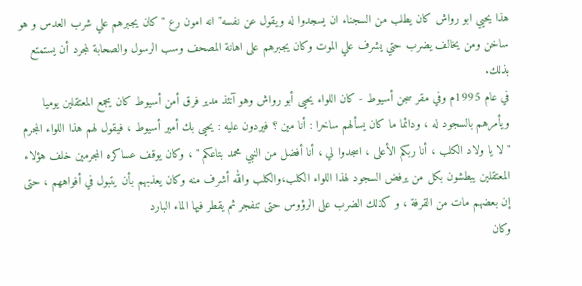هذا يحيي ابو رواش كان يطلب من السجناء ان يسجدوا له ويقول عن نفسه" انه امون رع " كان يجبرهم علي شرب العدس و هو ساخن ومن يخالف يضرب حتي يشرف علي الموت وكان يجبرهم على اهانة المصحف وسب الرسول والصحابة لمجرد أن يستمتع بذلك.
في عام 1995م وفي مقر سجن أسيوط - كان اللواء يحيى أبو رواش وهو آنئذ مدير فرق أمن أسيوط كان يجمع المعتقلين يوميا ويأمرهم بالسجود له ، ودائما ما كان يسألهم ساخرا : أنا مين ؟ فيردون عليه : يحيى بك أمير أسيوط ، فيقول لهم هذا اللواء المجرم "لا يا ولاد الكلب ، أنا ربكم الأعلى ، اسجدوا لي ، أنا أفضل من النبي محمد بتاعكم " ، وكان يوقف عساكره المجرمين خلف هؤلاء المعتقلين يبطشون بكل من يرفض السجود لهذا اللواء الكلب،والكلب والله أشرف منه وكان يعذبهم بأن يتبول في أفواههم ، حتى إن بعضهم مات من القرفة ، و كذلك الضرب على الرؤوس حتى تنفجر ثم يقطر فيها الماء البارد
وكان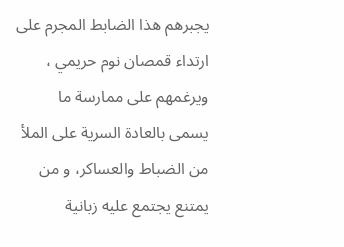يجبرهم هذا الضابط المجرم على ارتداء قمصان نوم حريمي ، ويرغمهم على ممارسة ما يسمى بالعادة السرية على الملأ من الضباط والعساكر، و من يمتنع يجتمع عليه زبانية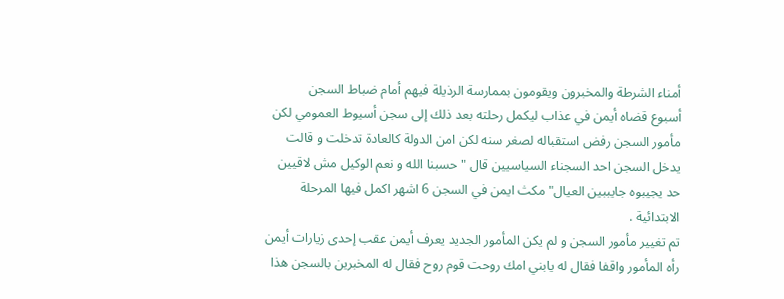أمناء الشرطة والمخبرون ويقومون بممارسة الرذيلة فيهم أمام ضباط السجن
أسبوع قضاه أيمن في عذاب ليكمل رحلته بعد ذلك إلى سجن أسيوط العمومي لكن مأمور السجن رفض استقباله لصغر سنه لكن امن الدولة كالعادة تدخلت و قالت يدخل السجن احد السجناء السياسيين قال " حسبنا الله و نعم الوكيل مش لاقيين حد يجيبوه جايببين العيال" مكث ايمن في السجن 6 اشهر اكمل فيها المرحلة الابتدائية .
تم تغيير مأمور السجن و لم يكن المأمور الجديد يعرف أيمن عقب إحدى زيارات أيمن رأه المأمور واقفا فقال له يابني امك روحت قوم روح فقال له المخبرين بالسجن هذا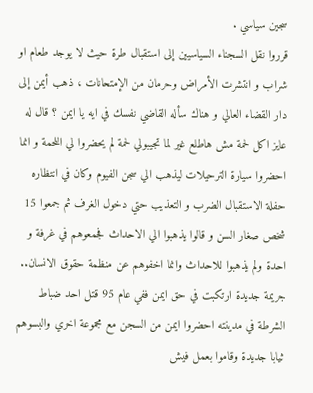سجين سياسي .
قرروا نقل السجناء السياسيين إلى استقبال طرة حيث لا يوجد طعام او شراب و انتشرت الأمراض وحرمان من الإمتحانات ، ذهب أيمن إلى دار القضاء العالي و هناك سأله القاضي نفسك في ايه يا ايمن ؟ قال له عايز اكل لحمة مش هاطلع غير لما تجيبولي لحمة لم يحضروا لي اللحمة و انما احضروا سيارة الترحيلات ليذهب الي سجن الفيوم وكان في انتظاره حفلة الاستقبال الضرب و التعذيب حتي دخول الغرف ثم جمعوا 15 شخص صغار السن و قالوا يذهبوا الي الاحداث فجمعوهم في غرفة و احدة ولم يذهبوا للاحداث وانما اخفوهم عن منظمة حقوق الانسان..
جريمة جديدة ارتكبت في حق ايمن ففي عام 95 قتل احد ضباط الشرطة في مدينته احضروا ايمن من السجن مع مجموعة اخري والبسوهم ثيابا جديدة وقاموا بعمل فيش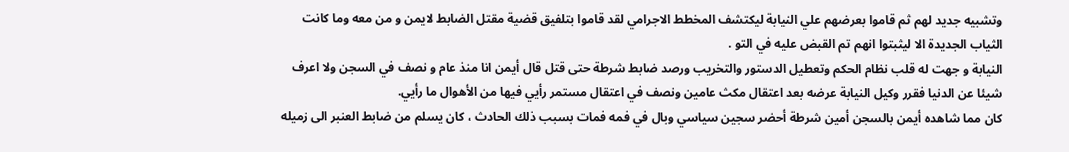وتشبيه جديد لهم ثم قاموا بعرضهم علي النيابة ليكتشف المخطط الاجرامي لقد قاموا بتلفيق قضية مقتل الضابط لايمن و من معه وما كانت الثياب الجديدة الا ليثبتوا انهم تم القبض عليه في التو .
النيابة و جهت له قلب نظام الحكم وتعطيل الدستور والتخريب ورصد ضابط شرطة حتى قتل قال أيمن انا منذ عام و نصف في السجن ولا اعرف شيئا عن الدنيا فقرر وكيل النيابة عرضه بعد اعتقال مكث عامين ونصف في اعتقال مستمر رأيي فيها من الأهوال ما رأيي.
كان مما شاهده أيمن بالسجن أمين شرطة أحضر سجين سياسي وبال في فمه فمات بسبب ذلك الحادث ، كان يسلم من ضابط العنبر الى زميله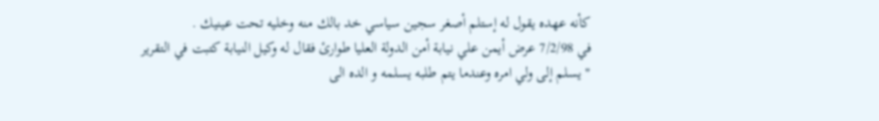كأنه عهده يقول له إستلم أصغر سجين سياسي خد بالك منه وخليه تحت عينيك .
في 7/2/98 عرض أيمن علي نيابة أمن الدولة العليا طوارئ فقال له وكيل النيابة كتبت في التقرير " يسلم إلى ولي امره وعندما يتم طلبه يسلمه و الده الى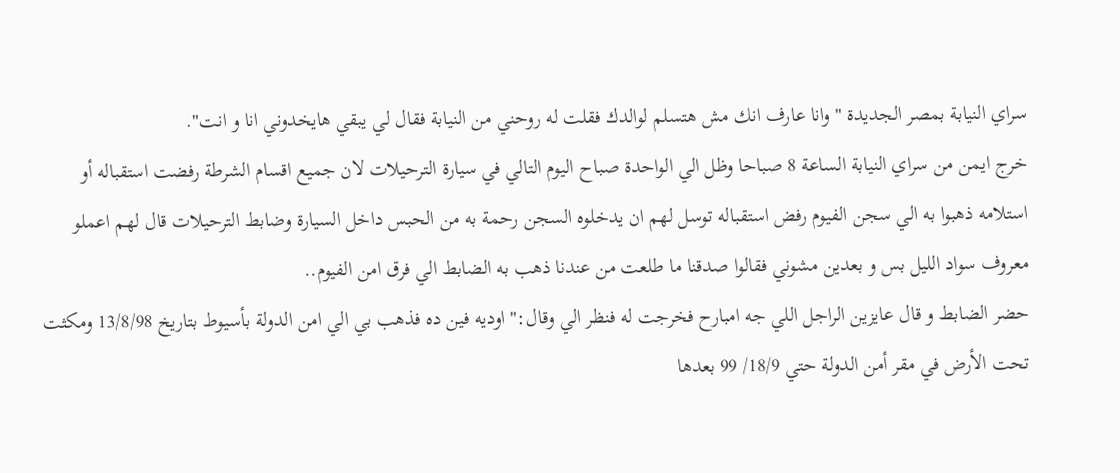سراي النيابة بمصر الجديدة " وانا عارف انك مش هتسلم لوالدك فقلت له روحني من النيابة فقال لي يبقي هايخدوني انا و انت".
خرج ايمن من سراي النيابة الساعة 8 صباحا وظل الي الواحدة صباح اليوم التالي في سيارة الترحيلات لان جميع اقسام الشرطة رفضت استقباله أو استلامه ذهبوا به الي سجن الفيوم رفض استقباله توسل لهم ان يدخلوه السجن رحمة به من الحبس داخل السيارة وضابط الترحيلات قال لهم اعملو معروف سواد الليل بس و بعدين مشوني فقالوا صدقنا ما طلعت من عندنا ذهب به الضابط الي فرق امن الفيوم..
حضر الضابط و قال عايزين الراجل اللي جه امبارح فخرجت له فنظر الي وقال:" اوديه فين ده فذهب بي الي امن الدولة بأسيوط بتاريخ 13/8/98 ومكثت تحت الأرض في مقر أمن الدولة حتي 18/9/ 99 بعدها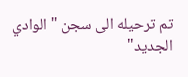تم ترحيله الى سجن " الوادي الجديد"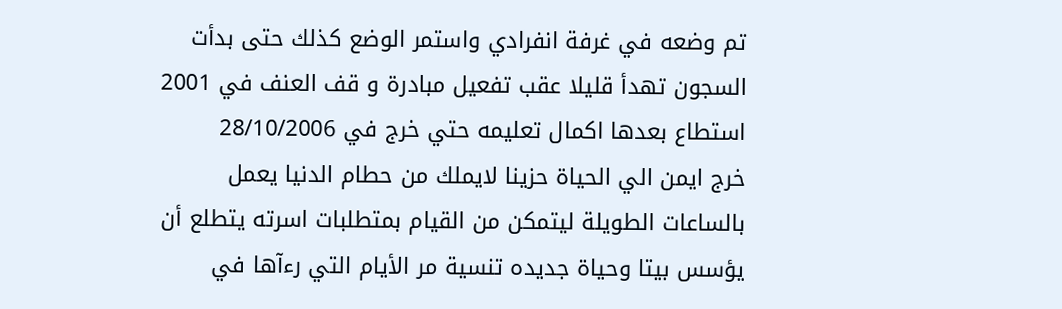تم وضعه في غرفة انفرادي واستمر الوضع كذلك حتى بدأت السجون تهدأ قليلا عقب تفعيل مبادرة و قف العنف في 2001 استطاع بعدها اكمال تعليمه حتي خرج في 28/10/2006
خرج ايمن الي الحياة حزينا لايملك من حطام الدنيا يعمل بالساعات الطويلة ليتمكن من القيام بمتطلبات اسرته يتطلع أن يؤسس بيتا وحياة جديده تنسية مر الأيام التي رءآها في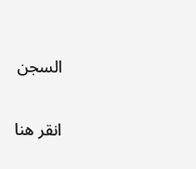السجن


انقر هنا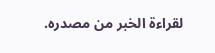لقراءة الخبر من مصدره.